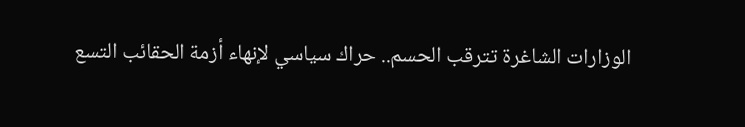الوزارات الشاغرة تترقب الحسم.. حراك سياسي لإنهاء أزمة الحقائب التسع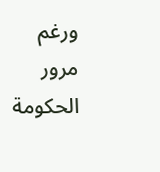ورغم مرور الحكومة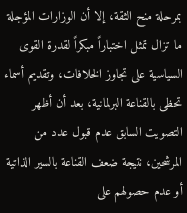بمرحلة منح الثقة، إلا أن الوزارات المؤجلة ما تزال تمثل اختباراً مبكراً لقدرة القوى السياسية على تجاوز الخلافات، وتقديم أسماء تحظى بالقناعة البرلمانية، بعد أن أظهر التصويت السابق عدم قبول عدد من المرشحين، نتيجة ضعف القناعة بالسير الذاتية أو عدم حصولهم على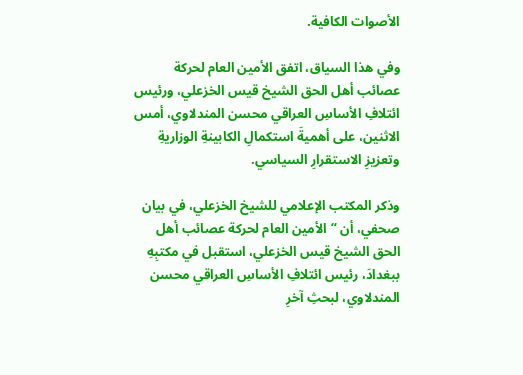الأصوات الكافية.

وفي هذا السياق، اتفق الأمين العام لحركة عصائب أهل الحق الشيخ قيس الخزعلي، ورئيس ائتلافِ الأساسِ العراقي محسن المندلاوي، أمس الاثنين، على أهميةَ استكمالِ الكابينةِ الوزاريةِ وتعزيزِ الاستقرارِ السياسي.

وذكر المكتب الإعلامي للشيخ الخزعلي، في بيان صحفي، أن “الأمين العام لحركة عصائب أهل الحق الشيخ قيس الخزعلي، استقبل في مكتبِهِ ببغدادَ، رئيس ائتلافِ الأساسِ العراقي محسن المندلاوي، لبحثِ آخرِ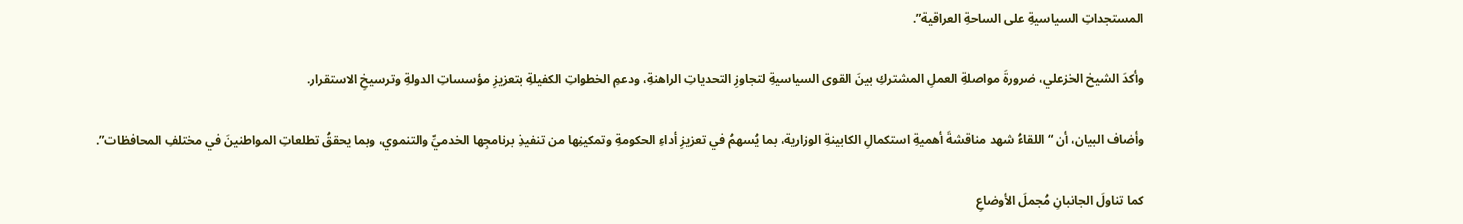المستجداتِ السياسيةِ على الساحةِ العراقية”.

وأكدَ الشيخ الخزعلي، ضرورةَ مواصلةِ العملِ المشتركِ بينَ القوى السياسيةِ لتجاوزِ التحدياتِ الراهنةِ، ودعمِ الخطواتِ الكفيلةِ بتعزيزِ مؤسساتِ الدولةِ وترسيخِ الاستقرار.

وأضاف البيان، أن “اللقاءُ شهد مناقشةَ أهميةِ استكمالِ الكابينةِ الوزارية، بما يُسهمُ في تعزيزِ أداءِ الحكومةِ وتمكينِها من تنفيذِ برنامجِها الخدميِّ والتنموي، وبما يحققُ تطلعاتِ المواطنينَ في مختلفِ المحافظات”.

كما تناولَ الجانبانِ مُجملَ الأوضاعِ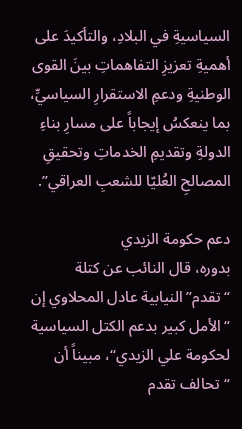السياسيةِ في البلادِ، والتأكيدَ على أهميةِ تعزيزِ التفاهماتِ بينَ القوى الوطنيةِ ودعمِ الاستقرارِ السياسيِّ، بما ينعكسُ إيجاباً على مسارِ بناءِ الدولةِ وتقديمِ الخدماتِ وتحقيقِ المصالحِ العُليّا للشعبِ العراقي”.

دعم حكومة الزيدي
بدوره، قال النائب عن كتلة “تقدم” النيابية عادل المحلاوي إن “الأمل كبير بدعم الكتل السياسية لحكومة علي الزيدي“، مبيناً أن “تحالف تقدم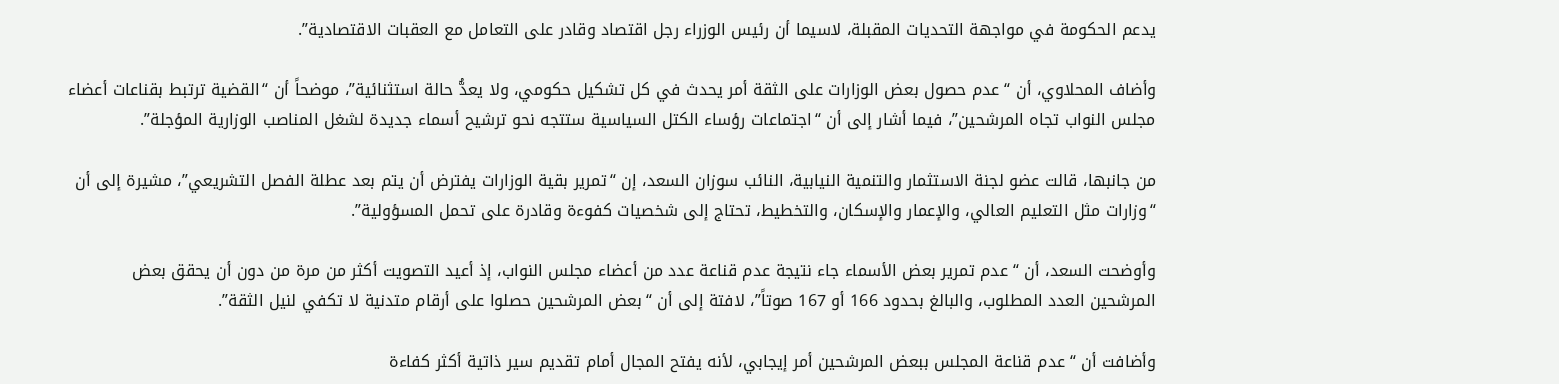يدعم الحكومة في مواجهة التحديات المقبلة، لاسيما أن رئيس الوزراء رجل اقتصاد وقادر على التعامل مع العقبات الاقتصادية”.

وأضاف المحلاوي، أن “عدم حصول بعض الوزارات على الثقة أمر يحدث في كل تشكيل حكومي، ولا يعدُّ حالة استثنائية”، موضحاً أن “القضية ترتبط بقناعات أعضاء مجلس النواب تجاه المرشحين”، فيما أشار إلى أن “اجتماعات رؤساء الكتل السياسية ستتجه نحو ترشيح أسماء جديدة لشغل المناصب الوزارية المؤجلة”.

من جانبها، قالت عضو لجنة الاستثمار والتنمية النيابية، النائب سوزان السعد، إن “تمرير بقية الوزارات يفترض أن يتم بعد عطلة الفصل التشريعي”، مشيرة إلى أن “وزارات مثل التعليم العالي، والإعمار والإسكان، والتخطيط، تحتاج إلى شخصيات كفوءة وقادرة على تحمل المسؤولية”.

وأوضحت السعد، أن “عدم تمرير بعض الأسماء جاء نتيجة عدم قناعة عدد من أعضاء مجلس النواب، إذ أعيد التصويت أكثر من مرة من دون أن يحقق بعض المرشحين العدد المطلوب، والبالغ بحدود 166 أو 167 صوتاً”، لافتة إلى أن “بعض المرشحين حصلوا على أرقام متدنية لا تكفي لنيل الثقة”.

وأضافت أن “عدم قناعة المجلس ببعض المرشحين أمر إيجابي، لأنه يفتح المجال أمام تقديم سير ذاتية أكثر كفاءة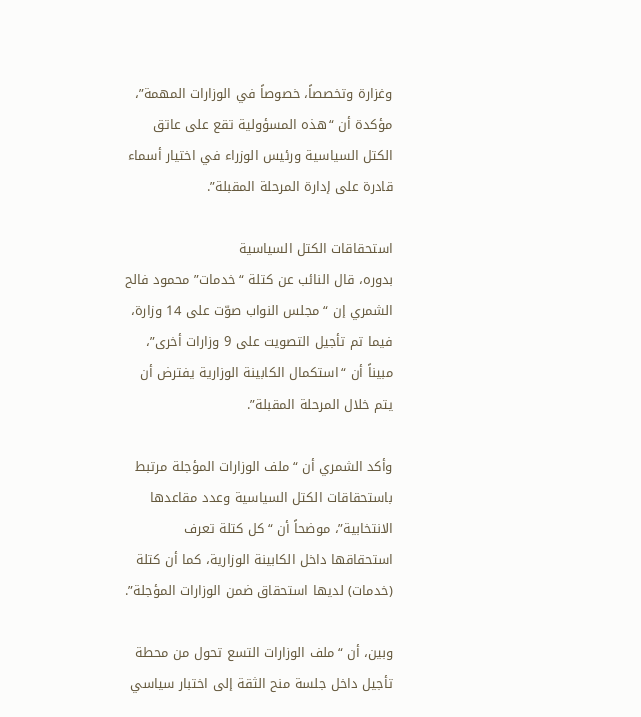وغزارة وتخصصاً، خصوصاً في الوزارات المهمة”، مؤكدة أن “هذه المسؤولية تقع على عاتق الكتل السياسية ورئيس الوزراء في اختيار أسماء قادرة على إدارة المرحلة المقبلة”.

استحقاقات الكتل السياسية
بدوره، قال النائب عن كتلة “خدمات” محمود فالح الشمري إن “مجلس النواب صوّت على 14 وزارة، فيما تم تأجيل التصويت على 9 وزارات أخرى”، مبيناً أن “استكمال الكابينة الوزارية يفترض أن يتم خلال المرحلة المقبلة”.

وأكد الشمري أن “ملف الوزارات المؤجلة مرتبط باستحقاقات الكتل السياسية وعدد مقاعدها الانتخابية”، موضحاً أن “كل كتلة تعرف استحقاقها داخل الكابينة الوزارية، كما أن كتلة (خدمات) لديها استحقاق ضمن الوزارات المؤجلة”.

وبين، أن “ملف الوزارات التسع تحول من محطة تأجيل داخل جلسة منح الثقة إلى اختبار سياسي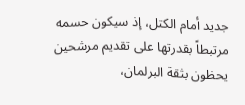جديد أمام الكتل، إذ سيكون حسمه مرتبطاً بقدرتها على تقديم مرشحين يحظون بثقة البرلمان،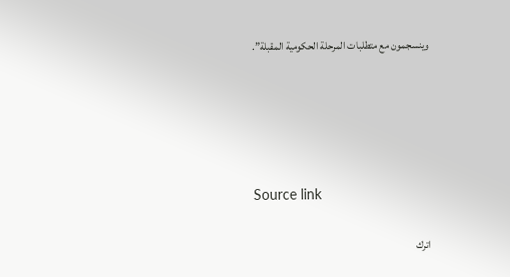وينسجمون مع متطلبات المرحلة الحكومية المقبلة”.





Source link

اترك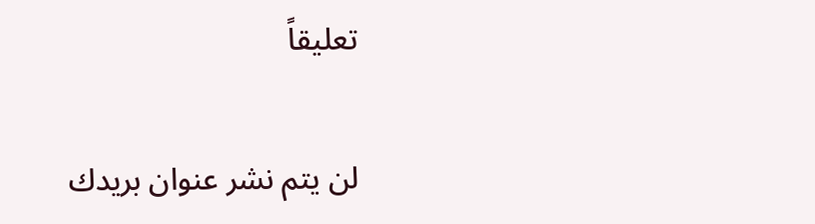تعليقاً

لن يتم نشر عنوان بريدك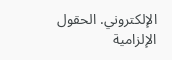الإلكتروني. الحقول الإلزامية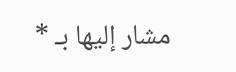مشار إليها بـ *